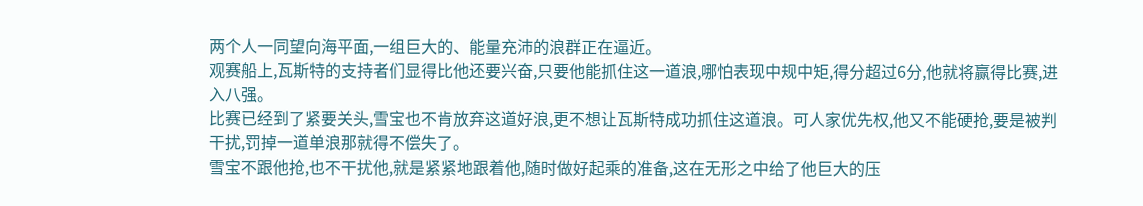两个人一同望向海平面,一组巨大的、能量充沛的浪群正在逼近。
观赛船上,瓦斯特的支持者们显得比他还要兴奋,只要他能抓住这一道浪,哪怕表现中规中矩,得分超过6分,他就将赢得比赛,进入八强。
比赛已经到了紧要关头,雪宝也不肯放弃这道好浪,更不想让瓦斯特成功抓住这道浪。可人家优先权,他又不能硬抢,要是被判干扰,罚掉一道单浪那就得不偿失了。
雪宝不跟他抢,也不干扰他,就是紧紧地跟着他,随时做好起乘的准备,这在无形之中给了他巨大的压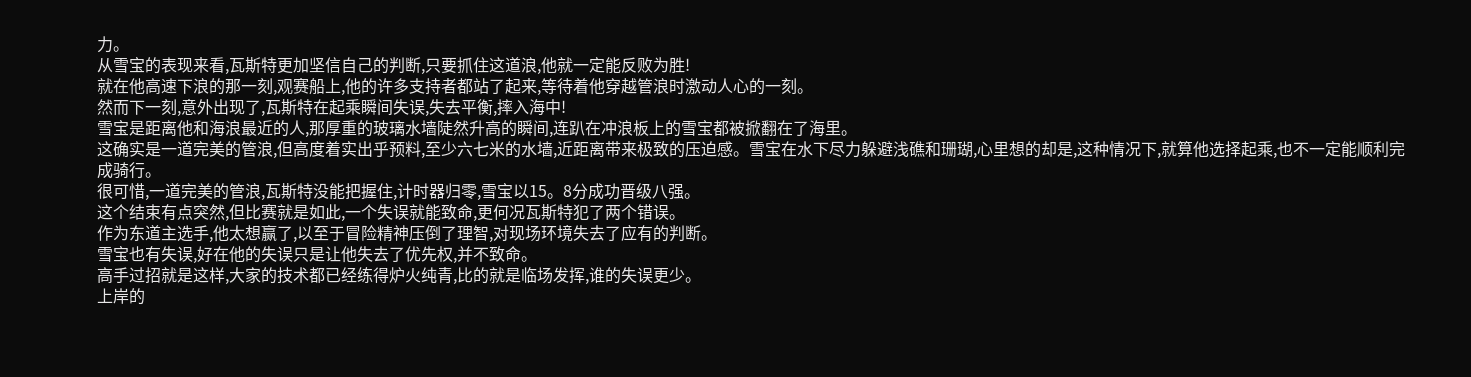力。
从雪宝的表现来看,瓦斯特更加坚信自己的判断,只要抓住这道浪,他就一定能反败为胜!
就在他高速下浪的那一刻,观赛船上,他的许多支持者都站了起来,等待着他穿越管浪时激动人心的一刻。
然而下一刻,意外出现了,瓦斯特在起乘瞬间失误,失去平衡,摔入海中!
雪宝是距离他和海浪最近的人,那厚重的玻璃水墙陡然升高的瞬间,连趴在冲浪板上的雪宝都被掀翻在了海里。
这确实是一道完美的管浪,但高度着实出乎预料,至少六七米的水墙,近距离带来极致的压迫感。雪宝在水下尽力躲避浅礁和珊瑚,心里想的却是,这种情况下,就算他选择起乘,也不一定能顺利完成骑行。
很可惜,一道完美的管浪,瓦斯特没能把握住,计时器归零,雪宝以15。8分成功晋级八强。
这个结束有点突然,但比赛就是如此,一个失误就能致命,更何况瓦斯特犯了两个错误。
作为东道主选手,他太想赢了,以至于冒险精神压倒了理智,对现场环境失去了应有的判断。
雪宝也有失误,好在他的失误只是让他失去了优先权,并不致命。
高手过招就是这样,大家的技术都已经练得炉火纯青,比的就是临场发挥,谁的失误更少。
上岸的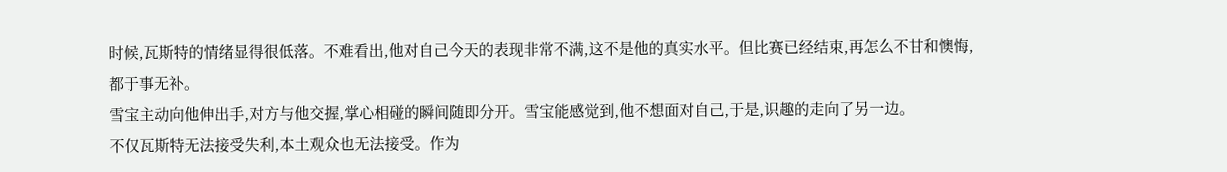时候,瓦斯特的情绪显得很低落。不难看出,他对自己今天的表现非常不满,这不是他的真实水平。但比赛已经结束,再怎么不甘和懊悔,都于事无补。
雪宝主动向他伸出手,对方与他交握,掌心相碰的瞬间随即分开。雪宝能感觉到,他不想面对自己,于是,识趣的走向了另一边。
不仅瓦斯特无法接受失利,本土观众也无法接受。作为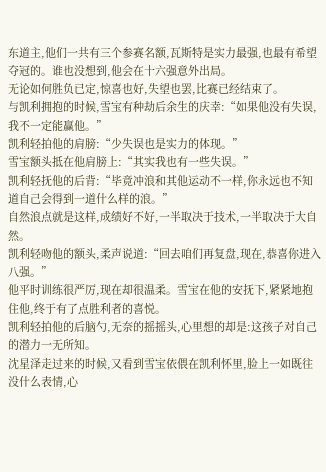东道主,他们一共有三个参赛名额,瓦斯特是实力最强,也最有希望夺冠的。谁也没想到,他会在十六强意外出局。
无论如何胜负已定,惊喜也好,失望也罢,比赛已经结束了。
与凯利拥抱的时候,雪宝有种劫后余生的庆幸:“如果他没有失误,我不一定能赢他。”
凯利轻拍他的肩膀:“少失误也是实力的体现。”
雪宝额头抵在他肩膀上:“其实我也有一些失误。”
凯利轻抚他的后背:“毕竟冲浪和其他运动不一样,你永远也不知道自己会得到一道什么样的浪。”
自然浪点就是这样,成绩好不好,一半取决于技术,一半取决于大自然。
凯利轻吻他的额头,柔声说道:“回去咱们再复盘,现在,恭喜你进入八强。”
他平时训练很严厉,现在却很温柔。雪宝在他的安抚下,紧紧地抱住他,终于有了点胜利者的喜悦。
凯利轻拍他的后脑勺,无奈的摇摇头,心里想的却是:这孩子对自己的潜力一无所知。
沈星泽走过来的时候,又看到雪宝依偎在凯利怀里,脸上一如既往没什么表情,心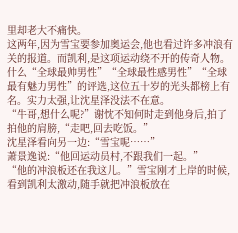里却老大不痛快。
这两年,因为雪宝要参加奥运会,他也看过许多冲浪有关的报道。而凯利,是这项运动绕不开的传奇人物。什么“全球最帅男性”“全球最性感男性”“全球最有魅力男性”的评选,这位五十岁的光头都榜上有名。实力太强,让沈星泽没法不在意。
“牛哥,想什么呢?”谢忱不知何时走到他身后,拍了拍他的肩膀,“走吧,回去吃饭。”
沈星泽看向另一边:“雪宝呢……”
萧景逸说:“他回运动员村,不跟我们一起。”
“他的冲浪板还在我这儿。”雪宝刚才上岸的时候,看到凯利太激动,随手就把冲浪板放在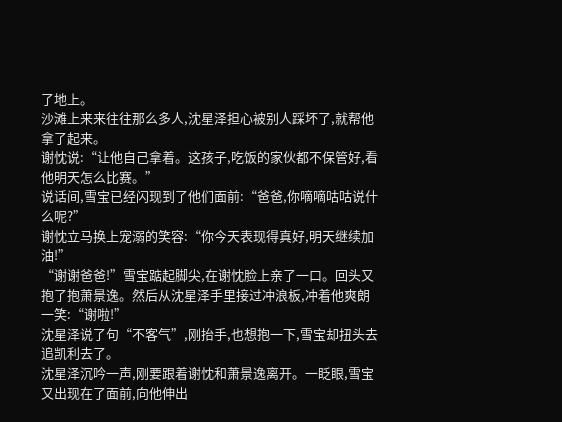了地上。
沙滩上来来往往那么多人,沈星泽担心被别人踩坏了,就帮他拿了起来。
谢忱说:“让他自己拿着。这孩子,吃饭的家伙都不保管好,看他明天怎么比赛。”
说话间,雪宝已经闪现到了他们面前:“爸爸,你嘀嘀咕咕说什么呢?”
谢忱立马换上宠溺的笑容:“你今天表现得真好,明天继续加油!”
“谢谢爸爸!”雪宝踮起脚尖,在谢忱脸上亲了一口。回头又抱了抱萧景逸。然后从沈星泽手里接过冲浪板,冲着他爽朗一笑:“谢啦!”
沈星泽说了句“不客气”,刚抬手,也想抱一下,雪宝却扭头去追凯利去了。
沈星泽沉吟一声,刚要跟着谢忱和萧景逸离开。一眨眼,雪宝又出现在了面前,向他伸出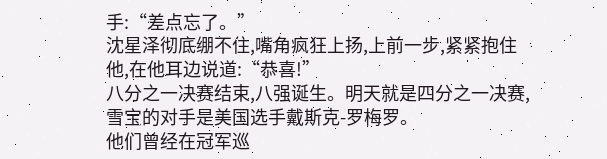手:“差点忘了。”
沈星泽彻底绷不住,嘴角疯狂上扬,上前一步,紧紧抱住他,在他耳边说道:“恭喜!”
八分之一决赛结束,八强诞生。明天就是四分之一决赛,雪宝的对手是美国选手戴斯克-罗梅罗。
他们曾经在冠军巡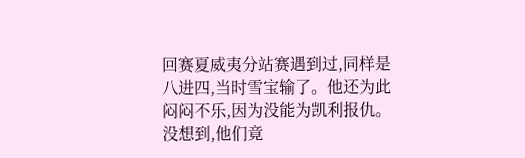回赛夏威夷分站赛遇到过,同样是八进四,当时雪宝输了。他还为此闷闷不乐,因为没能为凯利报仇。
没想到,他们竟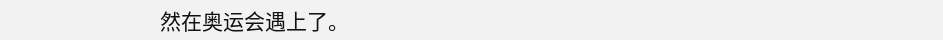然在奥运会遇上了。